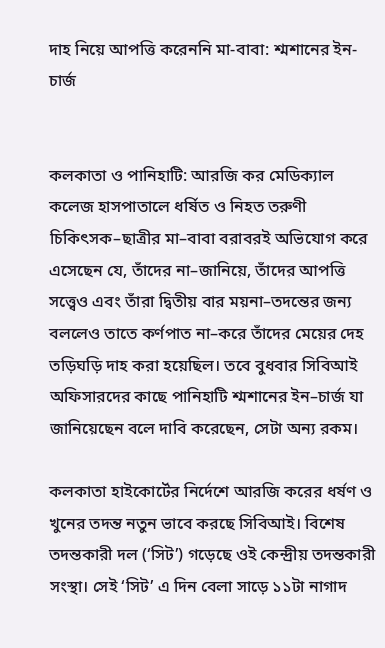দাহ নিয়ে আপত্তি করেননি মা-বাবা: শ্মশানের ইন-চার্জ


কলকাতা ও পানিহাটি: আরজি কর মেডিক্যাল কলেজ হাসপাতালে ধর্ষিত ও নিহত তরুণী চিকিৎসক–ছাত্রীর মা–বাবা বরাবরই অভিযোগ করে এসেছেন যে, তাঁদের না–জানিয়ে, তাঁদের আপত্তি সত্ত্বেও এবং তাঁরা দ্বিতীয় বার ময়না–তদন্তের জন্য বললেও তাতে কর্ণপাত না–করে তাঁদের মেয়ের দেহ তড়িঘড়ি দাহ করা হয়েছিল। তবে বুধবার সিবিআই অফিসারদের কাছে পানিহাটি শ্মশানের ইন–চার্জ যা জানিয়েছেন বলে দাবি করেছেন, সেটা অন্য রকম।

কলকাতা হাইকোর্টের নির্দেশে আরজি করের ধর্ষণ ও খুনের তদন্ত নতুন ভাবে করছে সিবিআই। বিশেষ তদন্তকারী দল (‘সিট’) গড়েছে ওই কেন্দ্রীয় তদন্তকারী সংস্থা। সেই ‘সিট’ এ দিন বেলা সাড়ে ১১টা নাগাদ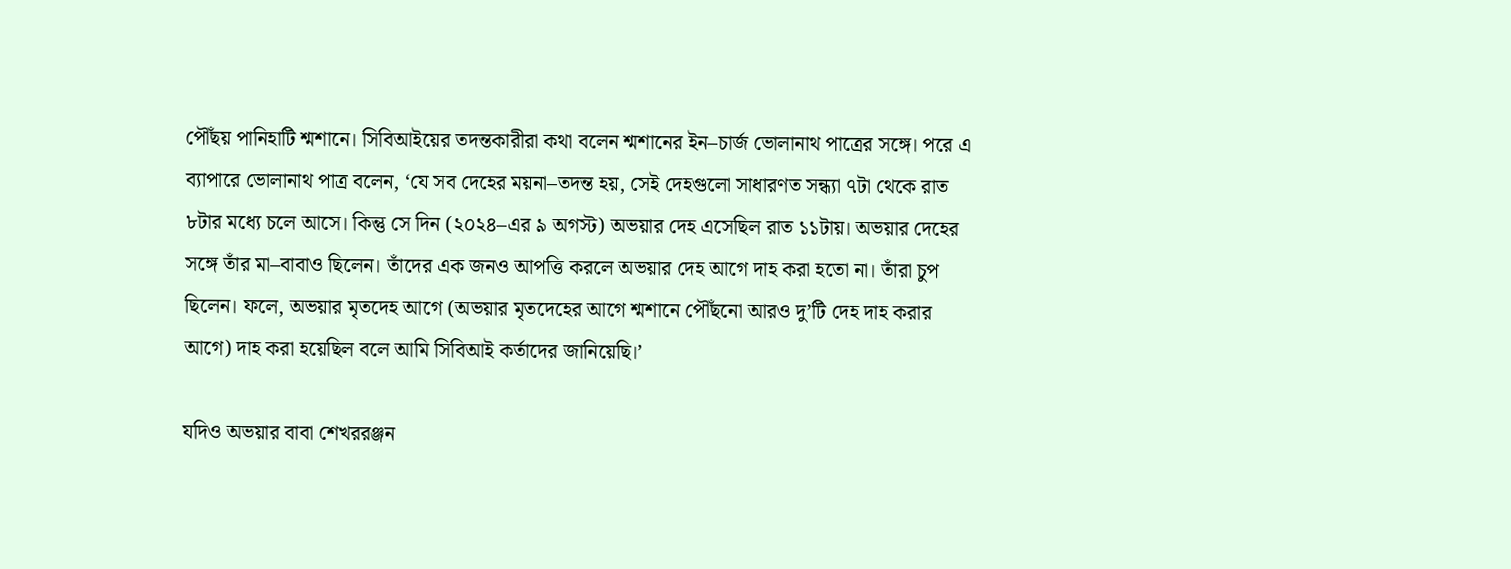পৌঁছয় পানিহাটি শ্মশানে। সিবিআইয়ের তদন্তকারীরা কথা বলেন শ্মশানের ইন–চার্জ ভোলানাথ পাত্রের সঙ্গে। পরে এ ব্যাপারে ভোলানাথ পাত্র বলেন, ‘যে সব দেহের ময়না–তদন্ত হয়, সেই দেহগুলো সাধারণত সন্ধ্যা ৭টা থেকে রাত ৮টার মধ্যে চলে আসে। কিন্তু সে দিন (২০২৪–এর ৯ অগস্ট) অভয়ার দেহ এসেছিল রাত ১১টায়। অভয়ার দেহের সঙ্গে তাঁর মা–বাবাও ছিলেন। তাঁদের এক জনও আপত্তি করলে অভয়ার দেহ আগে দাহ করা হতো না। তাঁরা চুপ ছিলেন। ফলে, অভয়ার মৃতদেহ আগে (অভয়ার মৃতদেহের আগে শ্মশানে পৌঁছনো আরও দু’টি দেহ দাহ করার আগে) দাহ করা হয়েছিল বলে আমি সিবিআই কর্তাদের জানিয়েছি।’

যদিও অভয়ার বাবা শেখররঞ্জন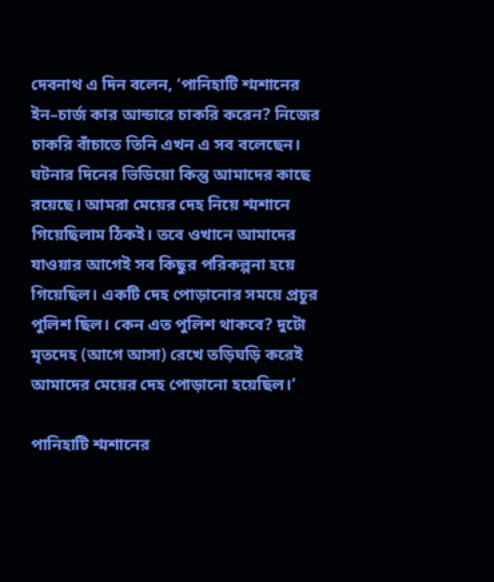দেবনাথ এ দিন বলেন, ‘পানিহাটি শ্মশানের ইন–চার্জ কার আন্ডারে চাকরি করেন? নিজের চাকরি বাঁচাতে তিনি এখন এ সব বলেছেন। ঘটনার দিনের ভিডিয়ো কিন্তু আমাদের কাছে রয়েছে। আমরা মেয়ের দেহ নিয়ে শ্মশানে গিয়েছিলাম ঠিকই। তবে ওখানে আমাদের যাওয়ার আগেই সব কিছুর পরিকল্পনা হয়ে গিয়েছিল। একটি দেহ পোড়ানোর সময়ে প্রচুর পুলিশ ছিল। কেন এত পুলিশ থাকবে? দুটো মৃতদেহ (আগে আসা) রেখে তড়িঘড়ি করেই আমাদের মেয়ের দেহ পোড়ানো হয়েছিল।’

পানিহাটি শ্মশানের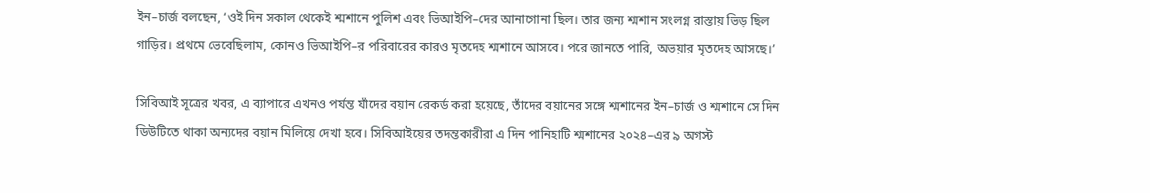ইন–চার্জ বলছেন, ‘ওই দিন সকাল থেকেই শ্মশানে পুলিশ এবং ভিআইপি–দের আনাগোনা ছিল। তার জন্য শ্মশান সংলগ্ন রাস্তায় ভিড় ছিল গাড়ির। প্রথমে ভেবেছিলাম, কোনও ভিআইপি–র পরিবারের কারও মৃতদেহ শ্মশানে আসবে। পরে জানতে পারি, অভয়ার মৃতদেহ আসছে।’

সিবিআই সূত্রের খবর, এ ব্যাপারে এখনও পর্যন্ত যাঁদের বয়ান রেকর্ড করা হয়েছে, তাঁদের বয়ানের সঙ্গে শ্মশানের ইন–চার্জ ও শ্মশানে সে দিন ডিউটিতে থাকা অন্যদের বয়ান মিলিয়ে দেখা হবে। সিবিআইয়ের তদন্তকারীরা এ দিন পানিহাটি শ্মশানের ২০২৪–এর ৯ অগস্ট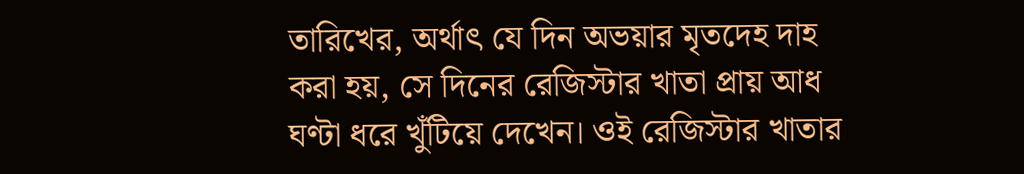তারিখের, অর্থাৎ যে দিন অভয়ার মৃতদেহ দাহ করা হয়, সে দিনের রেজিস্টার খাতা প্রায় আধ ঘণ্টা ধরে খুঁটিয়ে দেখেন। ওই রেজিস্টার খাতার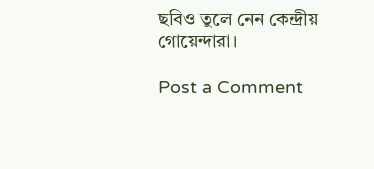ছবিও তুলে নেন কেন্দ্রীয় গোয়েন্দারা।

Post a Comment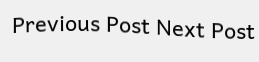Previous Post Next Post